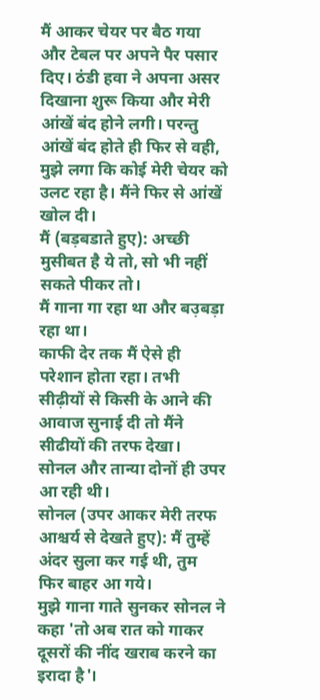मैं आकर चेयर पर बैठ गया और टेबल पर अपने पैर पसार दिए। ठंडी हवा ने अपना असर दिखाना शुरू किया और मेरी आंखें बंद होने लगी। परन्तु आंखें बंद होते ही फिर से वही, मुझे लगा कि कोई मेरी चेयर को उलट रहा है। मैंने फिर से आंखें खोल दी।
मैं (बड़बडाते हुए): अच्छी मुसीबत है ये तो, सो भी नहीं सकते पीकर तो।
मैं गाना गा रहा था और बउ़बड़ा रहा था।
काफी देर तक मैं ऐसे ही परेशान होता रहा। तभी सीढ़ीयों से किसी के आने की आवाज सुनाई दी तो मैंने सीढीयों की तरफ देखा।
सोनल और तान्या दोनों ही उपर आ रही थी।
सोनल (उपर आकर मेरी तरफ आश्चर्य से देखते हुए): मैं तुम्हें अंदर सुला कर गई थी, तुम फिर बाहर आ गये।
मुझे गाना गाते सुनकर सोनल ने कहा 'तो अब रात को गाकर दूसरों की नींद खराब करने का इरादा है'।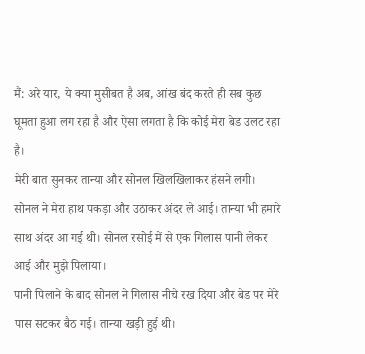मैं: अरे यार, ये क्या मुसीबत है अब, आंख बंद करते ही सब कुछ घूमता हुआ लग रहा है और ऐसा लगता है कि कोई मेरा बेड उलट रहा है।
मेरी बात सुनकर तान्या और सोनल खिलखिलाकर हंसने लगी।
सोनल ने मेरा हाथ पकड़ा और उठाकर अंदर ले आई। तान्या भी हमारे साथ अंदर आ गई थी। सोनल रसोई में से एक गिलास पानी लेकर आई और मुझे पिलाया।
पानी पिलाने के बाद सोनल ने गिलास नीचे रख दिया और बेड पर मेरे पास सटकर बैठ गई। तान्या खड़ी हुई थी।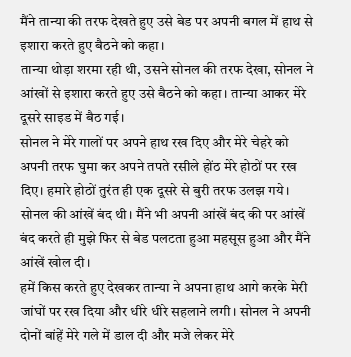मैंने तान्या की तरफ देखते हुए उसे बेड पर अपनी बगल में हाथ से इशारा करते हुए बैठने को कहा।
तान्या थोड़ा शरमा रही थी, उसने सोनल की तरफ देखा, सोनल ने आंखों से इशारा करते हुए उसे बैठने को कहा। तान्या आकर मेरे दूसरे साइड में बैठ गई।
सोनल ने मेरे गालों पर अपने हाथ रख दिए और मेरे चेहरे को अपनी तरफ घुमा कर अपने तपते रसीले होंठ मेरे होठों पर रख दिए। हमारे होठों तुरंत ही एक दूसरे से बुरी तरफ उलझ गये। सोनल की आंखें बंद थी। मैंने भी अपनी आंखें बंद की पर आंखें बंद करते ही मुझे फिर से बेड पलटता हुआ महसूस हुआ और मैंने आंखें खोल दी।
हमें किस करते हुए देखकर तान्या ने अपना हाथ आगे करके मेरी जांघों पर रख दिया और धीरे धीरे सहलाने लगी। सोनल ने अपनी दोनों बांहें मेरे गले में डाल दी और मजे लेकर मेरे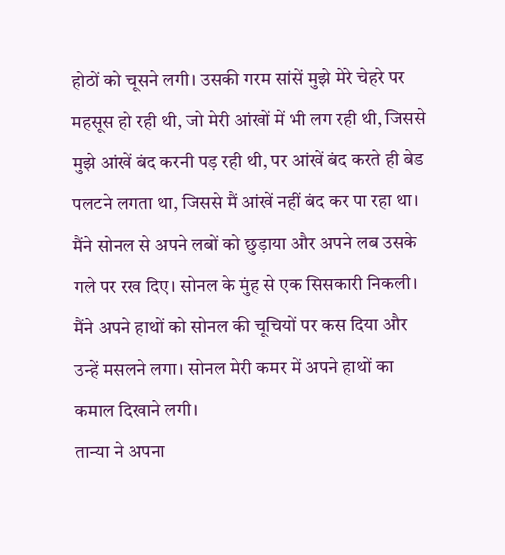होठों को चूसने लगी। उसकी गरम सांसें मुझे मेरे चेहरे पर महसूस हो रही थी, जो मेरी आंखों में भी लग रही थी, जिससे मुझे आंखें बंद करनी पड़ रही थी, पर आंखें बंद करते ही बेड पलटने लगता था, जिससे मैं आंखें नहीं बंद कर पा रहा था।
मैंने सोनल से अपने लबों को छुड़ाया और अपने लब उसके गले पर रख दिए। सोनल के मुंह से एक सिसकारी निकली। मैंने अपने हाथों को सोनल की चूचियों पर कस दिया और उन्हें मसलने लगा। सोनल मेरी कमर में अपने हाथों का कमाल दिखाने लगी।
तान्या ने अपना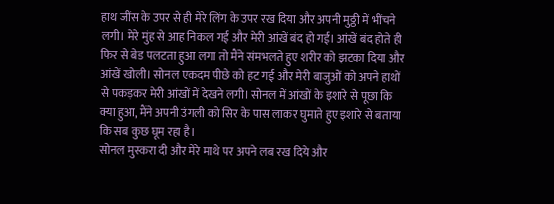हाथ जींस के उपर से ही मेरे लिंग के उपर रख दिया और अपनी मुठ्ठी में भींचने लगी। मेरे मुंह से आह निकल गई और मेरी आंखें बंद हो गई। आंखें बंद होते ही फिर से बेड पलटता हुआ लगा तो मैंने संमभलते हुए शरीर को झटका दिया और आंखें खोली। सोनल एकदम पीछे को हट गई और मेरी बाजुओं को अपने हाथों से पकड़कर मेरी आंखों में देखने लगी। सोनल में आंखों के इशारे से पूछा कि क्या हुआ, मैंने अपनी उंगली को सिर के पास लाकर घुमाते हुए इशारे से बताया कि सब कुछ घूम रहा है।
सोनल मुस्करा दी और मेरे माथे पर अपने लब रख दिये और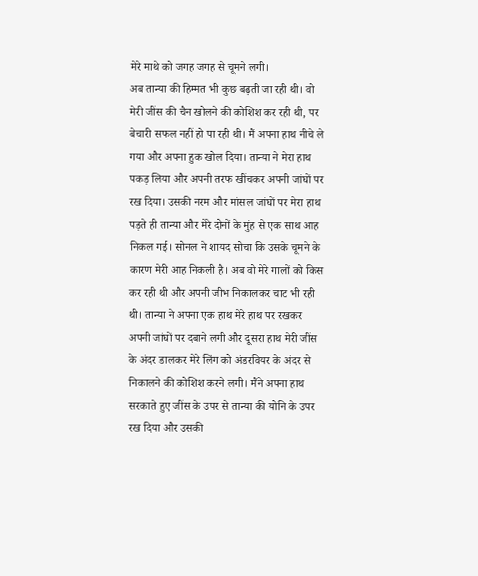मेरे माथे को जगह जगह से चूमने लगी।
अब तान्या की हिम्मत भी कुछ बढ़ती जा रही थी। वो मेरी जींस की चैन खोलने की कोशिश कर रही थी, पर बेचारी सफल नहीं हो पा रही थी। मैं अपना हाथ नीचे ले गया और अपना हुक खोल दिया। तान्या ने मेरा हाथ पकड़ लिया और अपनी तरफ खींचकर अपनी जांघों पर रख दिया। उसकी नरम और मांसल जांघों पर मेरा हाथ पड़ते ही तान्या और मेरे दोनों के मुंह से एक साथ आह निकल गई। सोनल ने शायद सोचा कि उसके चूमने के कारण मेरी आह निकली है। अब वो मेरे गालों को किस कर रही थी और अपनी जीभ निकालकर चाट भी रही थी। तान्या ने अपना एक हाथ मेरे हाथ पर रखकर अपनी जांघों पर दबाने लगी और दूसरा हाथ मेरी जींस के अंदर डालकर मेरे लिंग को अंडरवियर के अंदर से निकालने की कोशिश करने लगी। मैंने अपना हाथ सरकाते हुए जींस के उपर से तान्या की योनि के उपर रख दिया और उसकी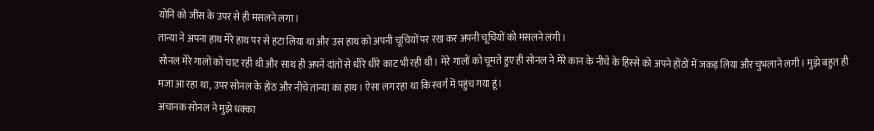योनि को जींस के उपर से ही मसलने लगा।
तान्या ने अपना हाथ मेरे हाथ पर से हटा लिया था और उस हाथ को अपनी चूचियों पर रख कर अपनी चूचियों को मसलने लगी।
सोनल मेरे गालों को चाट रही थी और साथ ही अपने दांतों से धीरे धीरे काट भी रही थी। मेरे गालों को चूमते हुए ही सोनल ने मेरे कान के नीचे के हिस्से को अपने होंठों में जकड़ लिया और चुभलाने लगी। मुझे बहुत ही मजा आ रहा था, उपर सोनल के होंठ और नीचे तान्या का हाथ। ऐसा लग रहा था कि स्वर्ग में पहुंच गया हूं।
अचानक सोनल ने मुझे धक्का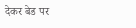देकर बेड पर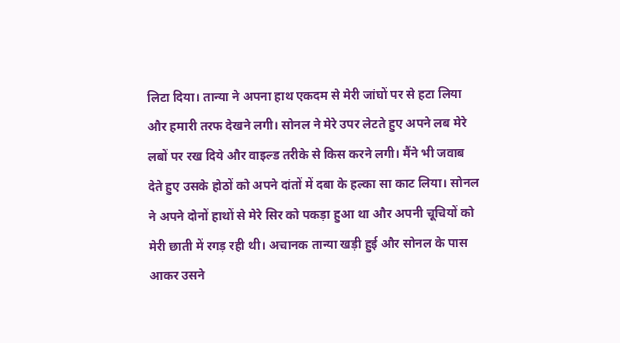लिटा दिया। तान्या ने अपना हाथ एकदम से मेरी जांघों पर से हटा लिया और हमारी तरफ देखने लगी। सोनल ने मेरे उपर लेटते हुए अपने लब मेरे लबों पर रख दिये और वाइल्ड तरीके से किस करने लगी। मैंने भी जवाब देते हुए उसके होठों को अपने दांतों में दबा के हल्का सा काट लिया। सोनल ने अपने दोनों हाथों से मेरे सिर को पकड़ा हुआ था और अपनी चूचियों को मेरी छाती में रगड़ रही थी। अचानक तान्या खड़ी हुई और सोनल के पास आकर उसने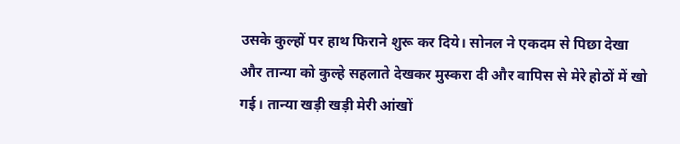उसके कुल्हों पर हाथ फिराने शुरू कर दिये। सोनल ने एकदम से पिछा देखा और तान्या को कुल्हे सहलाते देखकर मुस्करा दी और वापिस से मेरे होठों में खो गई। तान्या खड़ी खड़ी मेरी आंखों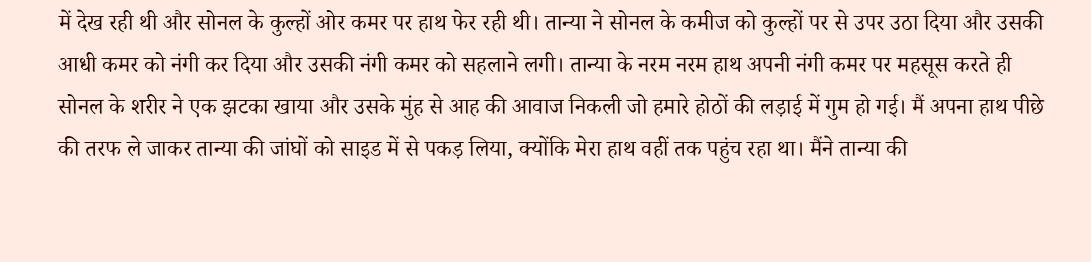में देख रही थी और सोनल के कुल्हों ओर कमर पर हाथ फेर रही थी। तान्या ने सोनल के कमीज को कुल्हों पर से उपर उठा दिया और उसकी आधी कमर को नंगी कर दिया और उसकी नंगी कमर को सहलाने लगी। तान्या के नरम नरम हाथ अपनी नंगी कमर पर महसूस करते ही सोनल के शरीर ने एक झटका खाया और उसके मुंह से आह की आवाज निकली जो हमारे होठों की लड़ाई में गुम हो गई। मैं अपना हाथ पीछे की तरफ ले जाकर तान्या की जांघों को साइड में से पकड़ लिया, क्योंकि मेरा हाथ वहीं तक पहुंच रहा था। मैंने तान्या की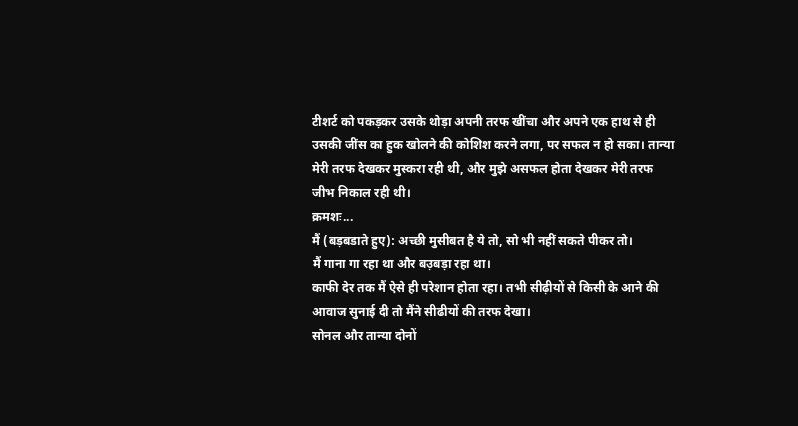टीशर्ट को पकड़कर उसके थोड़ा अपनी तरफ खींचा और अपने एक हाथ से ही उसकी जींस का हुक खोलने की कोशिश करने लगा, पर सफल न हो सका। तान्या मेरी तरफ देखकर मुस्करा रही थी, और मुझे असफल होता देखकर मेरी तरफ जीभ निकाल रही थी।
क्रमशः...
मैं (बड़बडाते हुए): अच्छी मुसीबत है ये तो, सो भी नहीं सकते पीकर तो।
मैं गाना गा रहा था और बउ़बड़ा रहा था।
काफी देर तक मैं ऐसे ही परेशान होता रहा। तभी सीढ़ीयों से किसी के आने की आवाज सुनाई दी तो मैंने सीढीयों की तरफ देखा।
सोनल और तान्या दोनों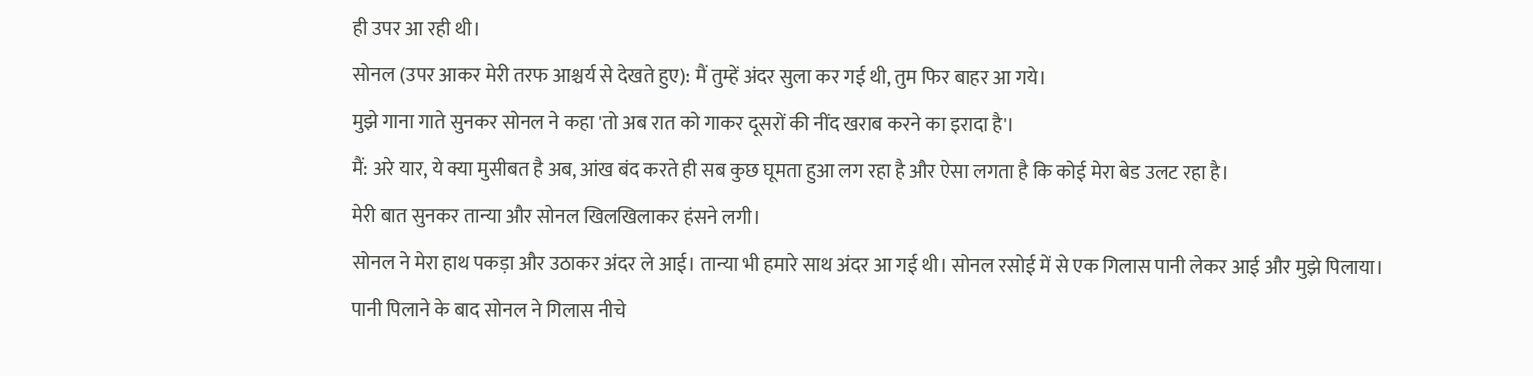ही उपर आ रही थी।
सोनल (उपर आकर मेरी तरफ आश्चर्य से देखते हुए): मैं तुम्हें अंदर सुला कर गई थी, तुम फिर बाहर आ गये।
मुझे गाना गाते सुनकर सोनल ने कहा 'तो अब रात को गाकर दूसरों की नींद खराब करने का इरादा है'।
मैं: अरे यार, ये क्या मुसीबत है अब, आंख बंद करते ही सब कुछ घूमता हुआ लग रहा है और ऐसा लगता है कि कोई मेरा बेड उलट रहा है।
मेरी बात सुनकर तान्या और सोनल खिलखिलाकर हंसने लगी।
सोनल ने मेरा हाथ पकड़ा और उठाकर अंदर ले आई। तान्या भी हमारे साथ अंदर आ गई थी। सोनल रसोई में से एक गिलास पानी लेकर आई और मुझे पिलाया।
पानी पिलाने के बाद सोनल ने गिलास नीचे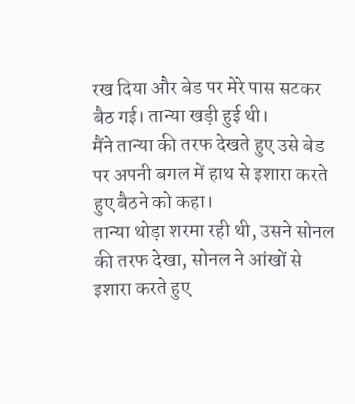रख दिया और बेड पर मेरे पास सटकर बैठ गई। तान्या खड़ी हुई थी।
मैंने तान्या की तरफ देखते हुए उसे बेड पर अपनी बगल में हाथ से इशारा करते हुए बैठने को कहा।
तान्या थोड़ा शरमा रही थी, उसने सोनल की तरफ देखा, सोनल ने आंखों से इशारा करते हुए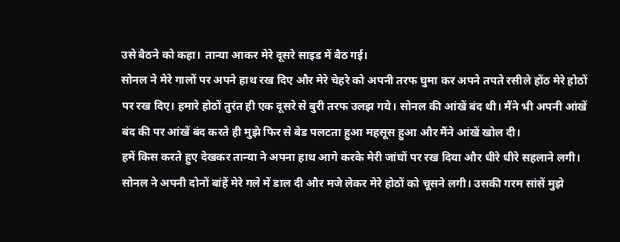उसे बैठने को कहा। तान्या आकर मेरे दूसरे साइड में बैठ गई।
सोनल ने मेरे गालों पर अपने हाथ रख दिए और मेरे चेहरे को अपनी तरफ घुमा कर अपने तपते रसीले होंठ मेरे होठों पर रख दिए। हमारे होठों तुरंत ही एक दूसरे से बुरी तरफ उलझ गये। सोनल की आंखें बंद थी। मैंने भी अपनी आंखें बंद की पर आंखें बंद करते ही मुझे फिर से बेड पलटता हुआ महसूस हुआ और मैंने आंखें खोल दी।
हमें किस करते हुए देखकर तान्या ने अपना हाथ आगे करके मेरी जांघों पर रख दिया और धीरे धीरे सहलाने लगी। सोनल ने अपनी दोनों बांहें मेरे गले में डाल दी और मजे लेकर मेरे होठों को चूसने लगी। उसकी गरम सांसें मुझे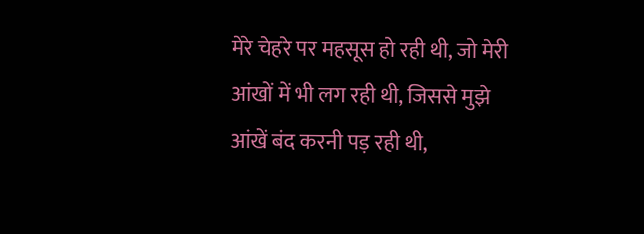मेरे चेहरे पर महसूस हो रही थी, जो मेरी आंखों में भी लग रही थी, जिससे मुझे आंखें बंद करनी पड़ रही थी,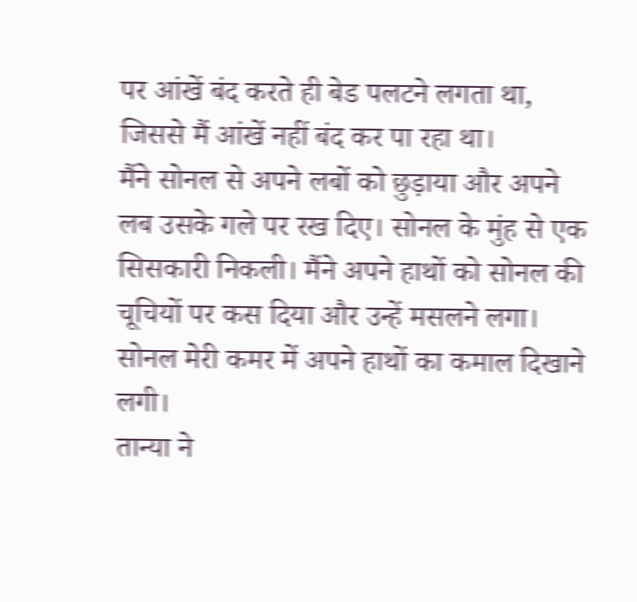पर आंखें बंद करते ही बेड पलटने लगता था, जिससे मैं आंखें नहीं बंद कर पा रहा था।
मैंने सोनल से अपने लबों को छुड़ाया और अपने लब उसके गले पर रख दिए। सोनल के मुंह से एक सिसकारी निकली। मैंने अपने हाथों को सोनल की चूचियों पर कस दिया और उन्हें मसलने लगा। सोनल मेरी कमर में अपने हाथों का कमाल दिखाने लगी।
तान्या ने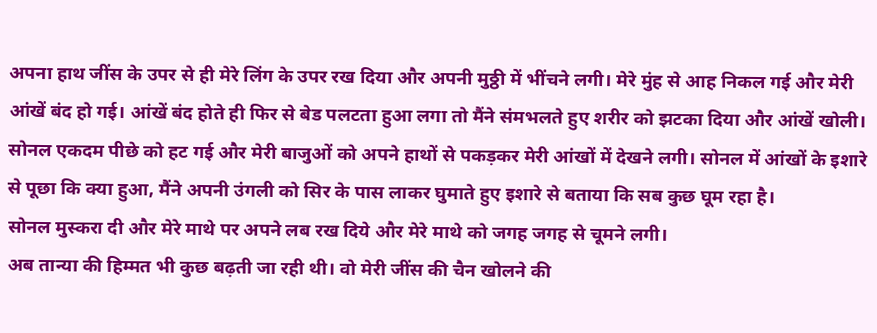अपना हाथ जींस के उपर से ही मेरे लिंग के उपर रख दिया और अपनी मुठ्ठी में भींचने लगी। मेरे मुंह से आह निकल गई और मेरी आंखें बंद हो गई। आंखें बंद होते ही फिर से बेड पलटता हुआ लगा तो मैंने संमभलते हुए शरीर को झटका दिया और आंखें खोली। सोनल एकदम पीछे को हट गई और मेरी बाजुओं को अपने हाथों से पकड़कर मेरी आंखों में देखने लगी। सोनल में आंखों के इशारे से पूछा कि क्या हुआ, मैंने अपनी उंगली को सिर के पास लाकर घुमाते हुए इशारे से बताया कि सब कुछ घूम रहा है।
सोनल मुस्करा दी और मेरे माथे पर अपने लब रख दिये और मेरे माथे को जगह जगह से चूमने लगी।
अब तान्या की हिम्मत भी कुछ बढ़ती जा रही थी। वो मेरी जींस की चैन खोलने की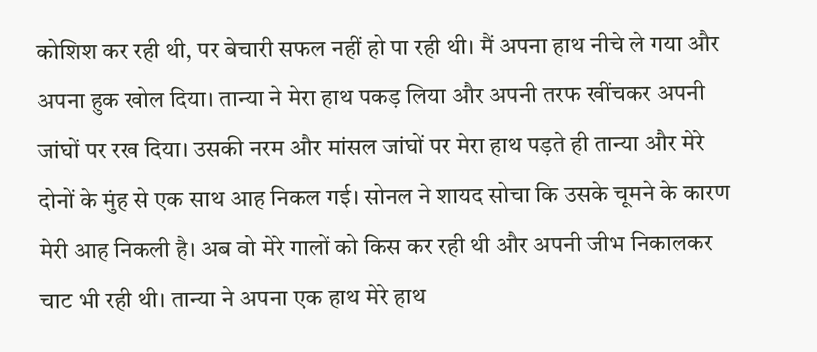कोशिश कर रही थी, पर बेचारी सफल नहीं हो पा रही थी। मैं अपना हाथ नीचे ले गया और अपना हुक खोल दिया। तान्या ने मेरा हाथ पकड़ लिया और अपनी तरफ खींचकर अपनी जांघों पर रख दिया। उसकी नरम और मांसल जांघों पर मेरा हाथ पड़ते ही तान्या और मेरे दोनों के मुंह से एक साथ आह निकल गई। सोनल ने शायद सोचा कि उसके चूमने के कारण मेरी आह निकली है। अब वो मेरे गालों को किस कर रही थी और अपनी जीभ निकालकर चाट भी रही थी। तान्या ने अपना एक हाथ मेरे हाथ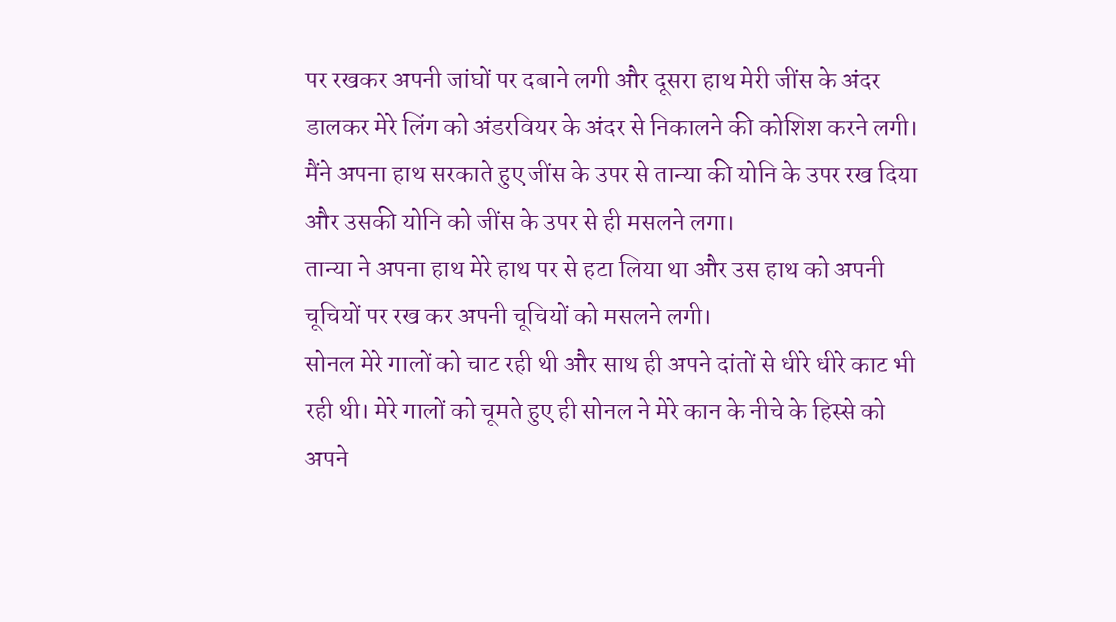पर रखकर अपनी जांघों पर दबाने लगी और दूसरा हाथ मेरी जींस के अंदर डालकर मेरे लिंग को अंडरवियर के अंदर से निकालने की कोशिश करने लगी। मैंने अपना हाथ सरकाते हुए जींस के उपर से तान्या की योनि के उपर रख दिया और उसकी योनि को जींस के उपर से ही मसलने लगा।
तान्या ने अपना हाथ मेरे हाथ पर से हटा लिया था और उस हाथ को अपनी चूचियों पर रख कर अपनी चूचियों को मसलने लगी।
सोनल मेरे गालों को चाट रही थी और साथ ही अपने दांतों से धीरे धीरे काट भी रही थी। मेरे गालों को चूमते हुए ही सोनल ने मेरे कान के नीचे के हिस्से को अपने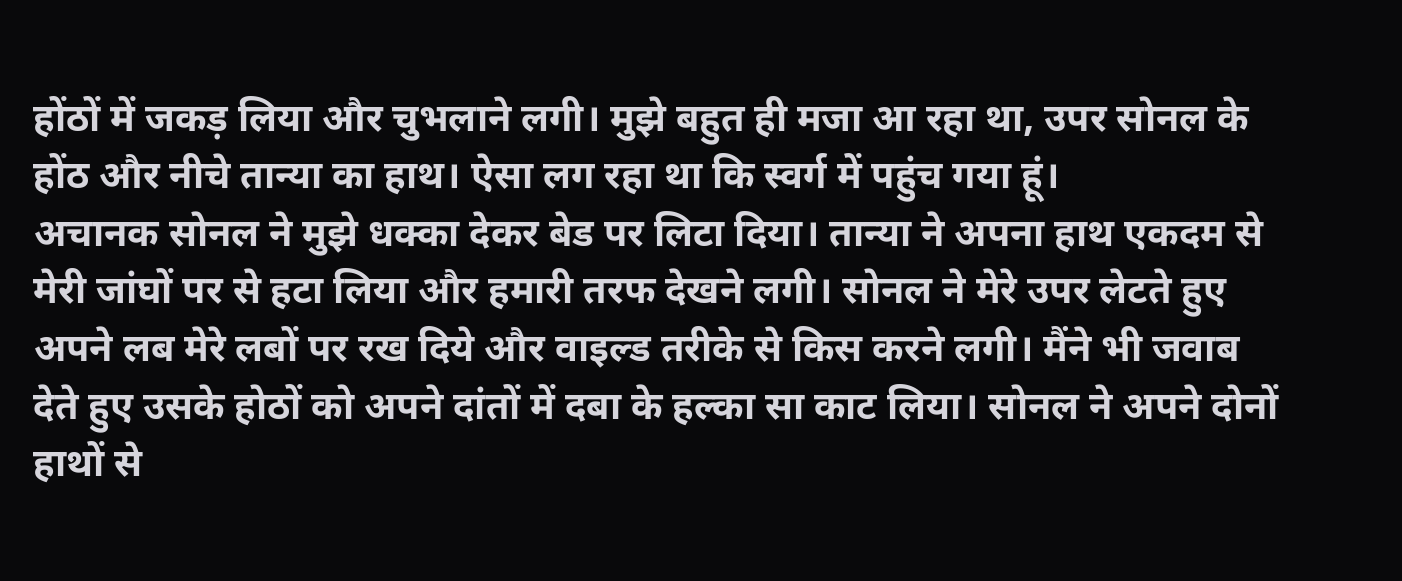होंठों में जकड़ लिया और चुभलाने लगी। मुझे बहुत ही मजा आ रहा था, उपर सोनल के होंठ और नीचे तान्या का हाथ। ऐसा लग रहा था कि स्वर्ग में पहुंच गया हूं।
अचानक सोनल ने मुझे धक्का देकर बेड पर लिटा दिया। तान्या ने अपना हाथ एकदम से मेरी जांघों पर से हटा लिया और हमारी तरफ देखने लगी। सोनल ने मेरे उपर लेटते हुए अपने लब मेरे लबों पर रख दिये और वाइल्ड तरीके से किस करने लगी। मैंने भी जवाब देते हुए उसके होठों को अपने दांतों में दबा के हल्का सा काट लिया। सोनल ने अपने दोनों हाथों से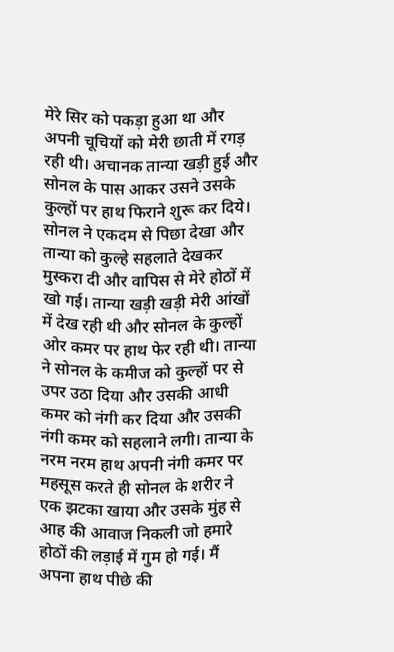मेरे सिर को पकड़ा हुआ था और अपनी चूचियों को मेरी छाती में रगड़ रही थी। अचानक तान्या खड़ी हुई और सोनल के पास आकर उसने उसके कुल्हों पर हाथ फिराने शुरू कर दिये। सोनल ने एकदम से पिछा देखा और तान्या को कुल्हे सहलाते देखकर मुस्करा दी और वापिस से मेरे होठों में खो गई। तान्या खड़ी खड़ी मेरी आंखों में देख रही थी और सोनल के कुल्हों ओर कमर पर हाथ फेर रही थी। तान्या ने सोनल के कमीज को कुल्हों पर से उपर उठा दिया और उसकी आधी कमर को नंगी कर दिया और उसकी नंगी कमर को सहलाने लगी। तान्या के नरम नरम हाथ अपनी नंगी कमर पर महसूस करते ही सोनल के शरीर ने एक झटका खाया और उसके मुंह से आह की आवाज निकली जो हमारे होठों की लड़ाई में गुम हो गई। मैं अपना हाथ पीछे की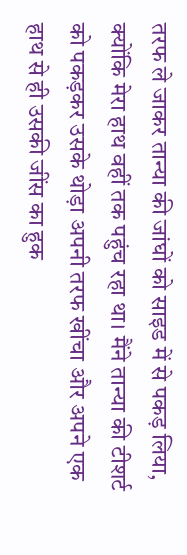तरफ ले जाकर तान्या की जांघों को साइड में से पकड़ लिया, क्योंकि मेरा हाथ वहीं तक पहुंच रहा था। मैंने तान्या की टीशर्ट को पकड़कर उसके थोड़ा अपनी तरफ खींचा और अपने एक हाथ से ही उसकी जींस का हुक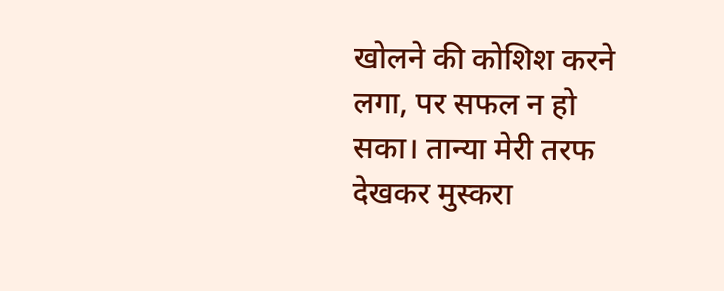खोलने की कोशिश करने लगा, पर सफल न हो सका। तान्या मेरी तरफ देखकर मुस्करा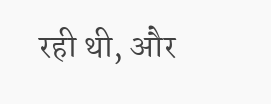रही थी, और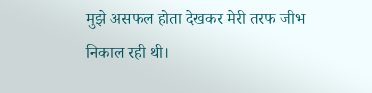मुझे असफल होता देखकर मेरी तरफ जीभ निकाल रही थी।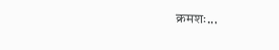क्रमशः...